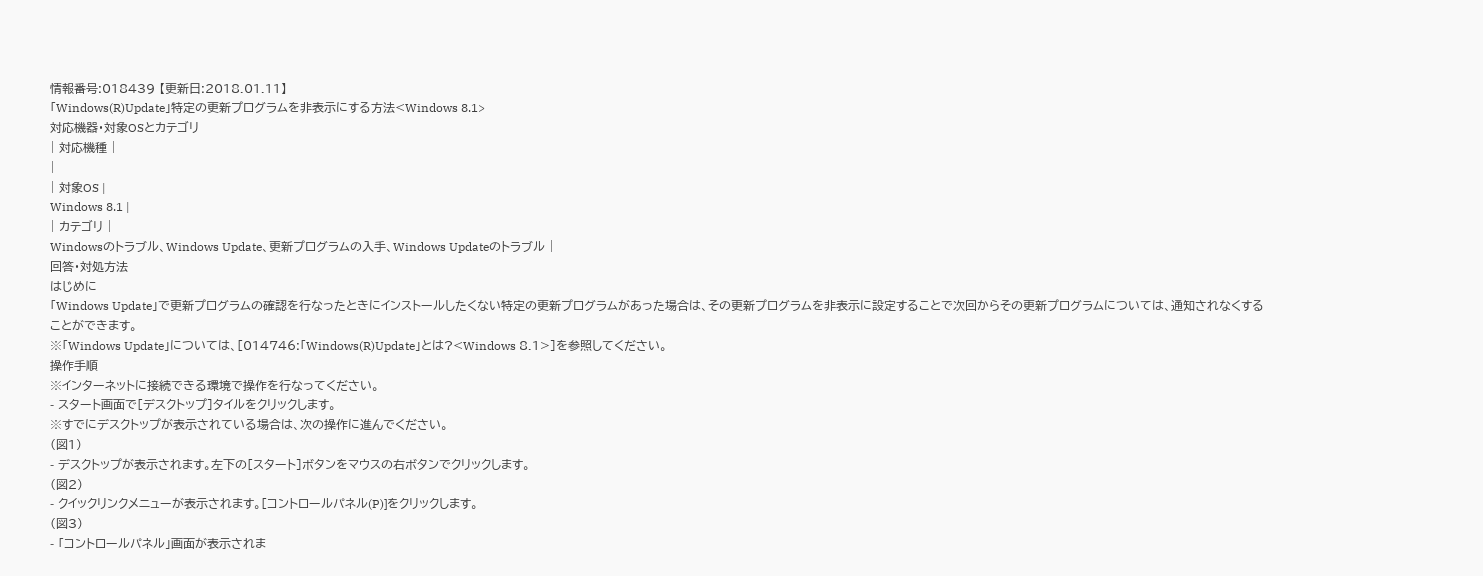情報番号:018439 【更新日:2018.01.11】
「Windows(R)Update」特定の更新プログラムを非表示にする方法<Windows 8.1>
対応機器・対象OSとカテゴリ
| 対応機種 |
|
| 対象OS |
Windows 8.1 |
| カテゴリ |
Windowsのトラブル、Windows Update、更新プログラムの入手、Windows Updateのトラブル |
回答・対処方法
はじめに
「Windows Update」で更新プログラムの確認を行なったときにインストールしたくない特定の更新プログラムがあった場合は、その更新プログラムを非表示に設定することで次回からその更新プログラムについては、通知されなくすることができます。
※「Windows Update」については、[014746:「Windows(R)Update」とは?<Windows 8.1>]を参照してください。
操作手順
※インターネットに接続できる環境で操作を行なってください。
- スタート画面で[デスクトップ]タイルをクリックします。
※すでにデスクトップが表示されている場合は、次の操作に進んでください。
(図1)
- デスクトップが表示されます。左下の[スタート]ボタンをマウスの右ボタンでクリックします。
(図2)
- クイックリンクメニューが表示されます。[コントロールパネル(P)]をクリックします。
(図3)
- 「コントロールパネル」画面が表示されま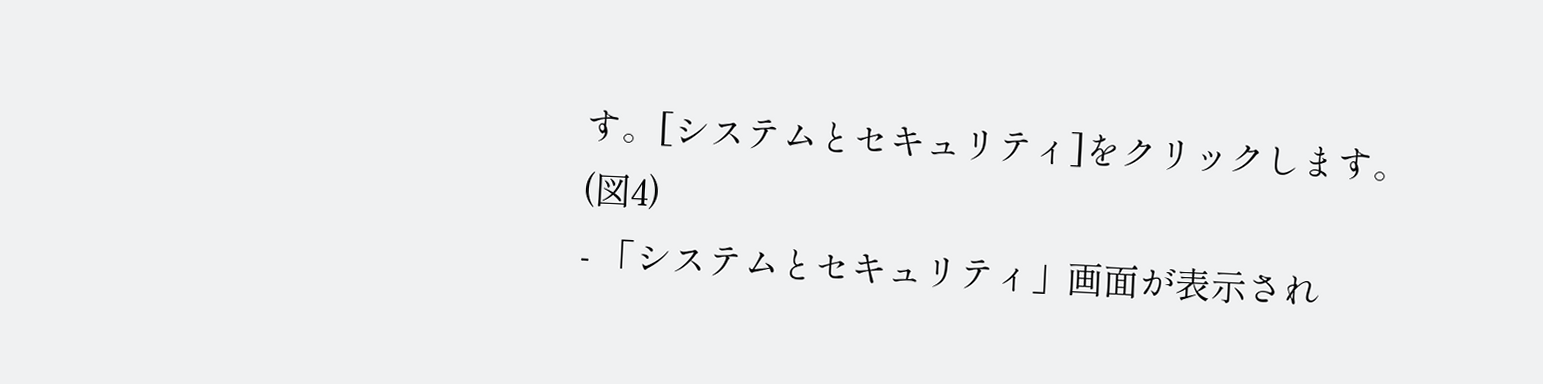す。[システムとセキュリティ]をクリックします。
(図4)
- 「システムとセキュリティ」画面が表示され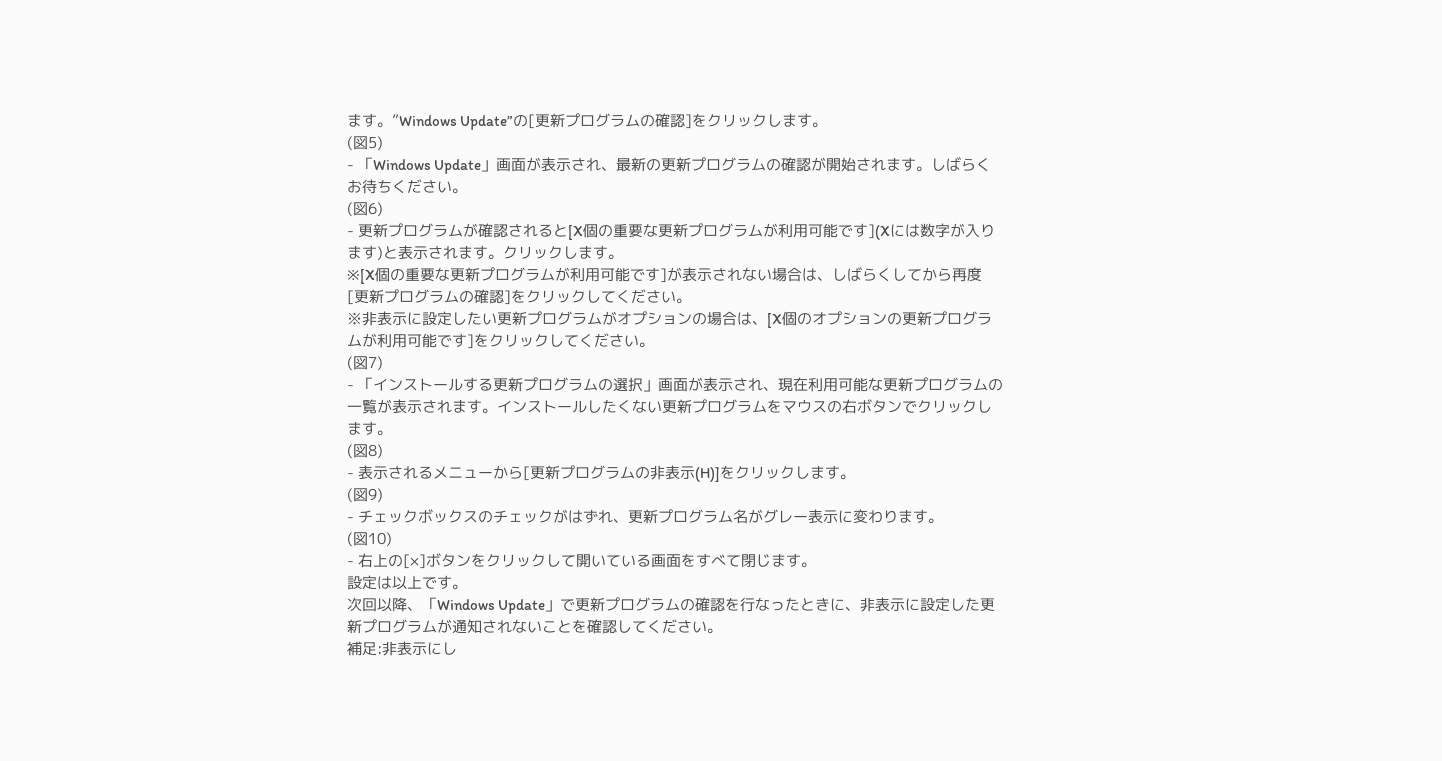ます。”Windows Update”の[更新プログラムの確認]をクリックします。
(図5)
- 「Windows Update」画面が表示され、最新の更新プログラムの確認が開始されます。しばらくお待ちください。
(図6)
- 更新プログラムが確認されると[X個の重要な更新プログラムが利用可能です](Xには数字が入ります)と表示されます。クリックします。
※[X個の重要な更新プログラムが利用可能です]が表示されない場合は、しばらくしてから再度[更新プログラムの確認]をクリックしてください。
※非表示に設定したい更新プログラムがオプションの場合は、[X個のオプションの更新プログラムが利用可能です]をクリックしてください。
(図7)
- 「インストールする更新プログラムの選択」画面が表示され、現在利用可能な更新プログラムの一覧が表示されます。インストールしたくない更新プログラムをマウスの右ボタンでクリックします。
(図8)
- 表示されるメニューから[更新プログラムの非表示(H)]をクリックします。
(図9)
- チェックボックスのチェックがはずれ、更新プログラム名がグレー表示に変わります。
(図10)
- 右上の[×]ボタンをクリックして開いている画面をすべて閉じます。
設定は以上です。
次回以降、「Windows Update」で更新プログラムの確認を行なったときに、非表示に設定した更新プログラムが通知されないことを確認してください。
補足:非表示にし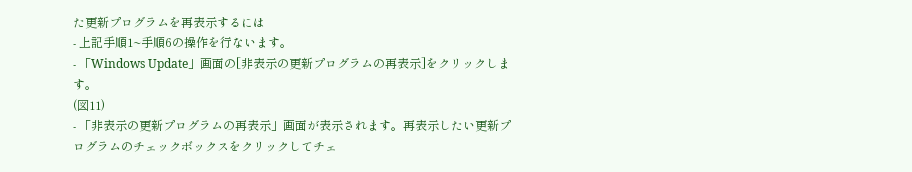た更新プログラムを再表示するには
- 上記手順1~手順6の操作を行ないます。
- 「Windows Update」画面の[非表示の更新プログラムの再表示]をクリックします。
(図11)
- 「非表示の更新プログラムの再表示」画面が表示されます。再表示したい更新プログラムのチェックボックスをクリックしてチェ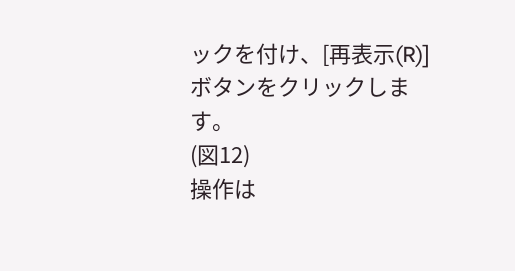ックを付け、[再表示(R)]ボタンをクリックします。
(図12)
操作は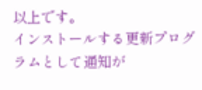以上です。
インストールする更新プログラムとして通知が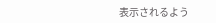表示されるよう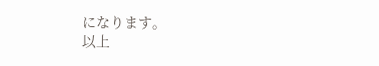になります。
以上